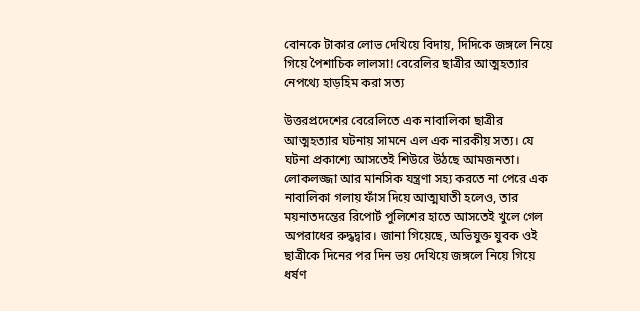বোনকে টাকার লোভ দেখিয়ে বিদায়, দিদিকে জঙ্গলে নিয়ে গিয়ে পৈশাচিক লালসা! বেরেলির ছাত্রীর আত্মহত্যার নেপথ্যে হাড়হিম করা সত্য

উত্তরপ্রদেশের বেরেলিতে এক নাবালিকা ছাত্রীর আত্মহত্যার ঘটনায় সামনে এল এক নারকীয় সত্য। যে ঘটনা প্রকাশ্যে আসতেই শিউরে উঠছে আমজনতা। লোকলজ্জা আর মানসিক যন্ত্রণা সহ্য করতে না পেরে এক নাবালিকা গলায় ফাঁস দিয়ে আত্মঘাতী হলেও, তার ময়নাতদন্তের রিপোর্ট পুলিশের হাতে আসতেই খুলে গেল অপরাধের রুদ্ধদ্বার। জানা গিয়েছে, অভিযুক্ত যুবক ওই ছাত্রীকে দিনের পর দিন ভয় দেখিয়ে জঙ্গলে নিয়ে গিয়ে ধর্ষণ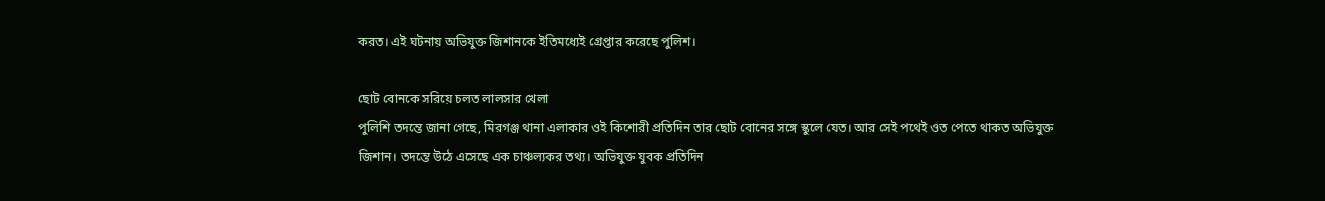করত। এই ঘটনায় অভিযুক্ত জিশানকে ইতিমধ্যেই গ্রেপ্তার করেছে পুলিশ।

ছোট বোনকে সরিয়ে চলত লালসার খেলা
পুলিশি তদন্তে জানা গেছে, মিরগঞ্জ থানা এলাকার ওই কিশোরী প্রতিদিন তার ছোট বোনের সঙ্গে স্কুলে যেত। আর সেই পথেই ওত পেতে থাকত অভিযুক্ত জিশান। তদন্তে উঠে এসেছে এক চাঞ্চল্যকর তথ্য। অভিযুক্ত যুবক প্রতিদিন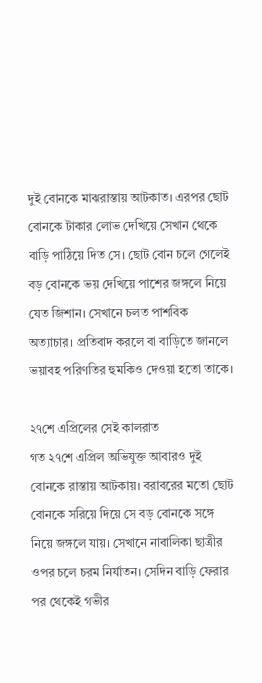দুই বোনকে মাঝরাস্তায় আটকাত। এরপর ছোট বোনকে টাকার লোভ দেখিয়ে সেখান থেকে বাড়ি পাঠিয়ে দিত সে। ছোট বোন চলে গেলেই বড় বোনকে ভয় দেখিয়ে পাশের জঙ্গলে নিয়ে যেত জিশান। সেখানে চলত পাশবিক অত্যাচার। প্রতিবাদ করলে বা বাড়িতে জানলে ভয়াবহ পরিণতির হুমকিও দেওয়া হতো তাকে।

২৭শে এপ্রিলের সেই কালরাত
গত ২৭শে এপ্রিল অভিযুক্ত আবারও দুই বোনকে রাস্তায় আটকায়। বরাবরের মতো ছোট বোনকে সরিয়ে দিয়ে সে বড় বোনকে সঙ্গে নিয়ে জঙ্গলে যায়। সেখানে নাবালিকা ছাত্রীর ওপর চলে চরম নির্যাতন। সেদিন বাড়ি ফেরার পর থেকেই গভীর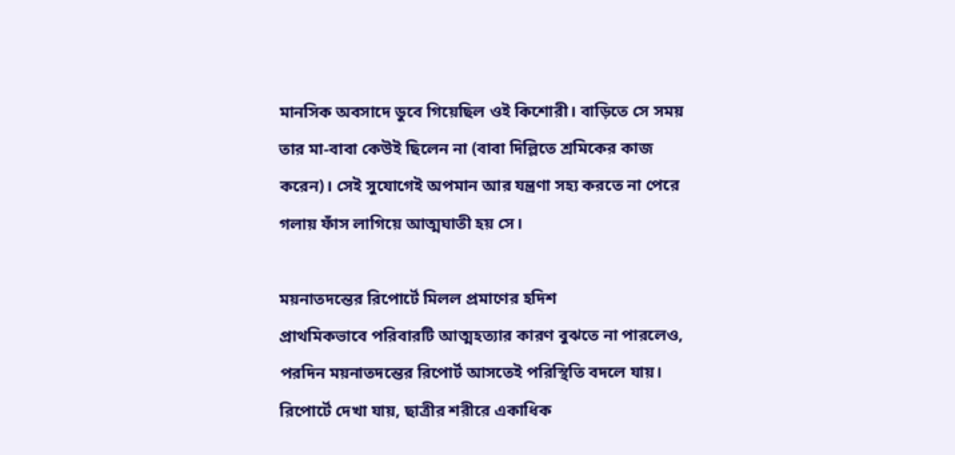মানসিক অবসাদে ডুবে গিয়েছিল ওই কিশোরী। বাড়িতে সে সময় তার মা-বাবা কেউই ছিলেন না (বাবা দিল্লিতে শ্রমিকের কাজ করেন)। সেই সুযোগেই অপমান আর যন্ত্রণা সহ্য করতে না পেরে গলায় ফাঁস লাগিয়ে আত্মঘাতী হয় সে।

ময়নাতদন্তের রিপোর্টে মিলল প্রমাণের হদিশ
প্রাথমিকভাবে পরিবারটি আত্মহত্যার কারণ বুঝতে না পারলেও, পরদিন ময়নাতদন্তের রিপোর্ট আসতেই পরিস্থিতি বদলে যায়। রিপোর্টে দেখা যায়, ছাত্রীর শরীরে একাধিক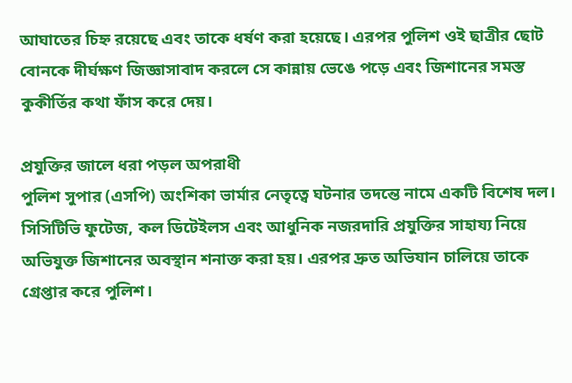আঘাতের চিহ্ন রয়েছে এবং তাকে ধর্ষণ করা হয়েছে। এরপর পুলিশ ওই ছাত্রীর ছোট বোনকে দীর্ঘক্ষণ জিজ্ঞাসাবাদ করলে সে কান্নায় ভেঙে পড়ে এবং জিশানের সমস্ত কুকীর্তির কথা ফাঁস করে দেয়।

প্রযুক্তির জালে ধরা পড়ল অপরাধী
পুলিশ সুপার (এসপি) অংশিকা ভার্মার নেতৃত্বে ঘটনার তদন্তে নামে একটি বিশেষ দল। সিসিটিভি ফুটেজ, কল ডিটেইলস এবং আধুনিক নজরদারি প্রযুক্তির সাহায্য নিয়ে অভিযুক্ত জিশানের অবস্থান শনাক্ত করা হয়। এরপর দ্রুত অভিযান চালিয়ে তাকে গ্রেপ্তার করে পুলিশ।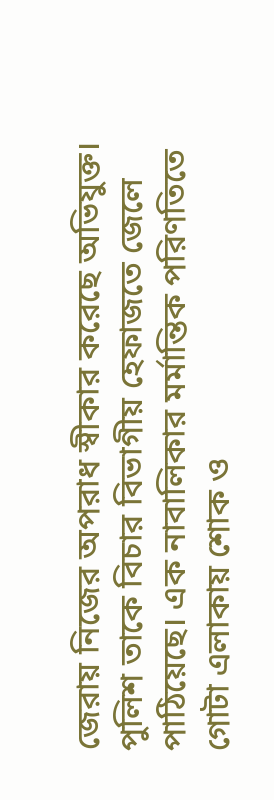জেরায় নিজের অপরাধ স্বীকার করেছে অভিযুক্ত। পুলিশ তাকে বিচার বিভাগীয় হেফাজতে জেলে পাঠিয়েছে। এক নাবালিকার মর্মান্তিক পরিণতিতে গোটা এলাকায় শোক ও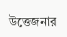উত্তেজনার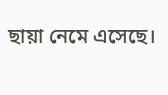ছায়া নেমে এসেছে।